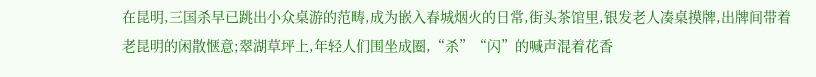在昆明,三国杀早已跳出小众桌游的范畴,成为嵌入春城烟火的日常,街头茶馆里,银发老人凑桌摸牌,出牌间带着老昆明的闲散惬意;翠湖草坪上,年轻人们围坐成圈,“杀”“闪”的喊声混着花香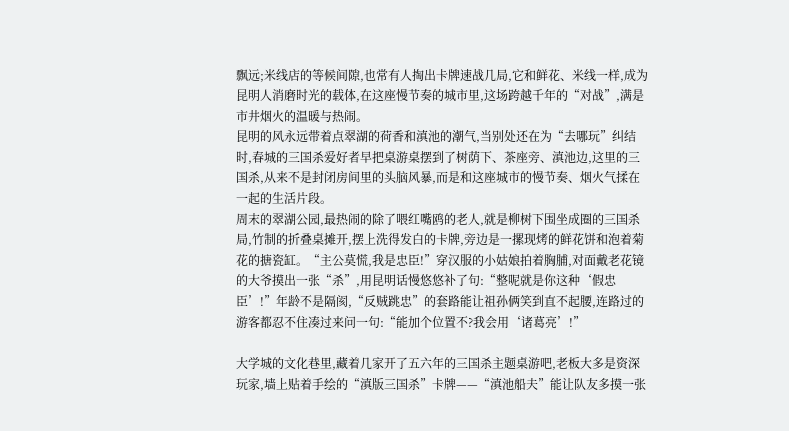飘远;米线店的等候间隙,也常有人掏出卡牌速战几局,它和鲜花、米线一样,成为昆明人消磨时光的载体,在这座慢节奏的城市里,这场跨越千年的“对战”,满是市井烟火的温暖与热闹。
昆明的风永远带着点翠湖的荷香和滇池的潮气,当别处还在为“去哪玩”纠结时,春城的三国杀爱好者早把桌游桌摆到了树荫下、茶座旁、滇池边,这里的三国杀,从来不是封闭房间里的头脑风暴,而是和这座城市的慢节奏、烟火气揉在一起的生活片段。
周末的翠湖公园,最热闹的除了喂红嘴鸥的老人,就是柳树下围坐成圈的三国杀局,竹制的折叠桌摊开,摆上洗得发白的卡牌,旁边是一摞现烤的鲜花饼和泡着菊花的搪瓷缸。“主公莫慌,我是忠臣!”穿汉服的小姑娘拍着胸脯,对面戴老花镜的大爷摸出一张“杀”,用昆明话慢悠悠补了句:“整呢就是你这种‘假忠臣’!”年龄不是隔阂,“反贼跳忠”的套路能让祖孙俩笑到直不起腰,连路过的游客都忍不住凑过来问一句:“能加个位置不?我会用‘诸葛亮’!”

大学城的文化巷里,藏着几家开了五六年的三国杀主题桌游吧,老板大多是资深玩家,墙上贴着手绘的“滇版三国杀”卡牌——“滇池船夫”能让队友多摸一张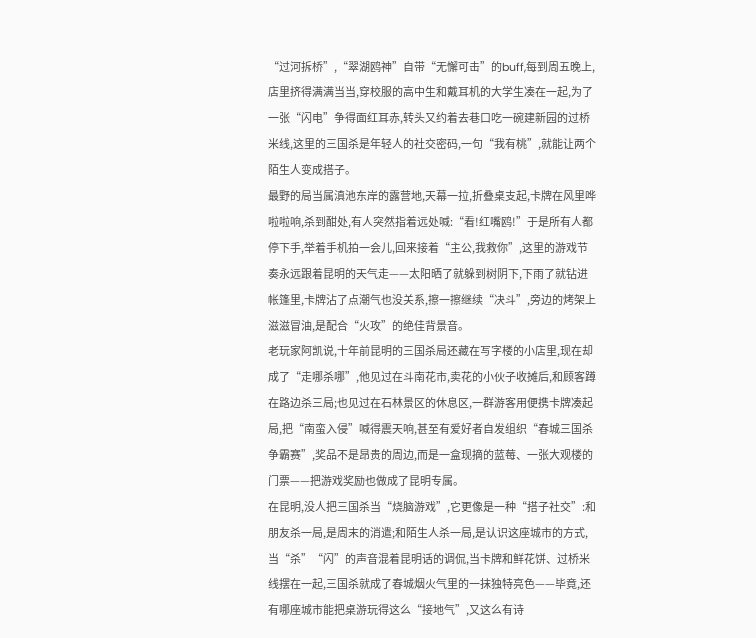“过河拆桥”,“翠湖鸥神”自带“无懈可击”的buff,每到周五晚上,店里挤得满满当当,穿校服的高中生和戴耳机的大学生凑在一起,为了一张“闪电”争得面红耳赤,转头又约着去巷口吃一碗建新园的过桥米线,这里的三国杀是年轻人的社交密码,一句“我有桃”,就能让两个陌生人变成搭子。
最野的局当属滇池东岸的露营地,天幕一拉,折叠桌支起,卡牌在风里哗啦啦响,杀到酣处,有人突然指着远处喊:“看!红嘴鸥!”于是所有人都停下手,举着手机拍一会儿,回来接着“主公,我救你”,这里的游戏节奏永远跟着昆明的天气走——太阳晒了就躲到树阴下,下雨了就钻进帐篷里,卡牌沾了点潮气也没关系,擦一擦继续“决斗”,旁边的烤架上滋滋冒油,是配合“火攻”的绝佳背景音。
老玩家阿凯说,十年前昆明的三国杀局还藏在写字楼的小店里,现在却成了“走哪杀哪”,他见过在斗南花市,卖花的小伙子收摊后,和顾客蹲在路边杀三局;也见过在石林景区的休息区,一群游客用便携卡牌凑起局,把“南蛮入侵”喊得震天响,甚至有爱好者自发组织“春城三国杀争霸赛”,奖品不是昂贵的周边,而是一盒现摘的蓝莓、一张大观楼的门票——把游戏奖励也做成了昆明专属。
在昆明,没人把三国杀当“烧脑游戏”,它更像是一种“搭子社交”:和朋友杀一局,是周末的消遣;和陌生人杀一局,是认识这座城市的方式,当“杀”“闪”的声音混着昆明话的调侃,当卡牌和鲜花饼、过桥米线摆在一起,三国杀就成了春城烟火气里的一抹独特亮色——毕竟,还有哪座城市能把桌游玩得这么“接地气”,又这么有诗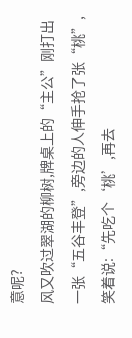意呢?
风又吹过翠湖的柳树,牌桌上的“主公”刚打出一张“五谷丰登”,旁边的人伸手抢了张“桃”,笑着说:“先吃个‘桃’,再去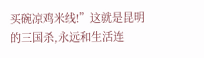买碗凉鸡米线!”这就是昆明的三国杀,永远和生活连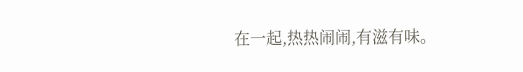在一起,热热闹闹,有滋有味。